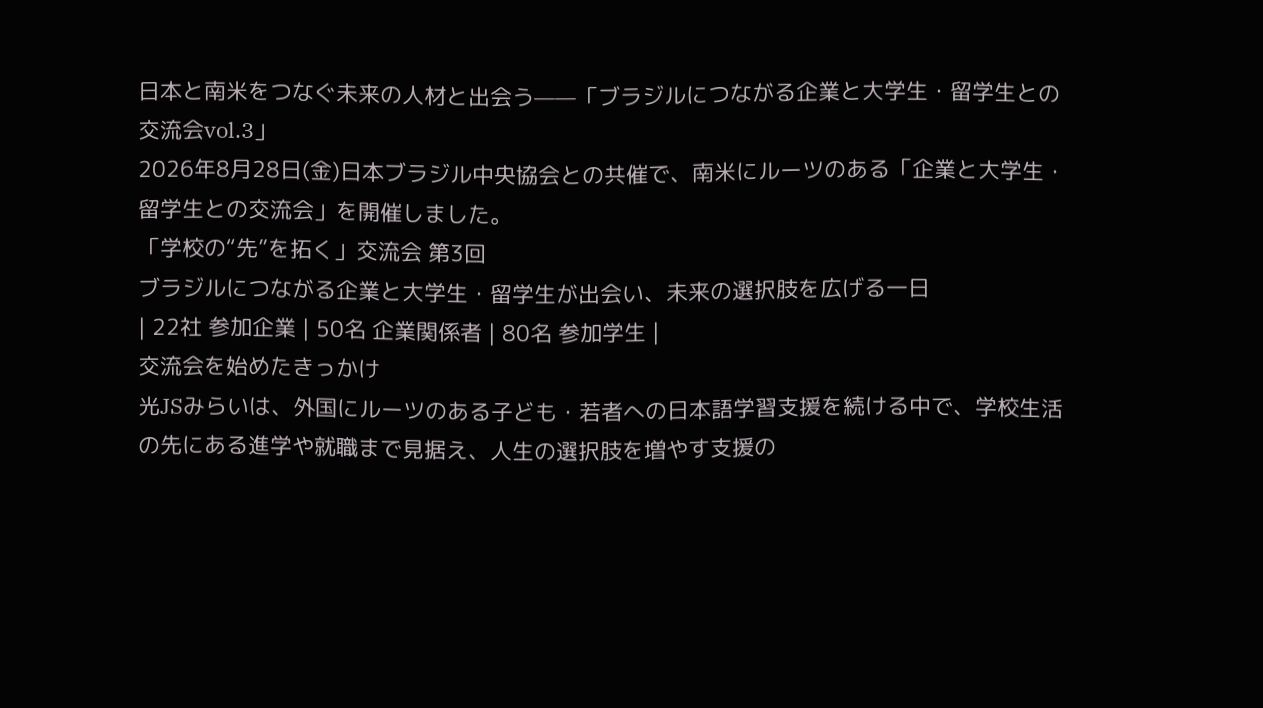日本と南米をつなぐ未来の人材と出会う——「ブラジルにつながる企業と大学生・留学生との交流会vol.3」
2026年8月28日(金)日本ブラジル中央協会との共催で、南米にルーツのある「企業と大学生・留学生との交流会」を開催しました。
「学校の“先”を拓く」交流会 第3回
ブラジルにつながる企業と大学生・留学生が出会い、未来の選択肢を広げる一日
| 22社 参加企業 | 50名 企業関係者 | 80名 参加学生 |
交流会を始めたきっかけ
光JSみらいは、外国にルーツのある子ども・若者への日本語学習支援を続ける中で、学校生活の先にある進学や就職まで見据え、人生の選択肢を増やす支援の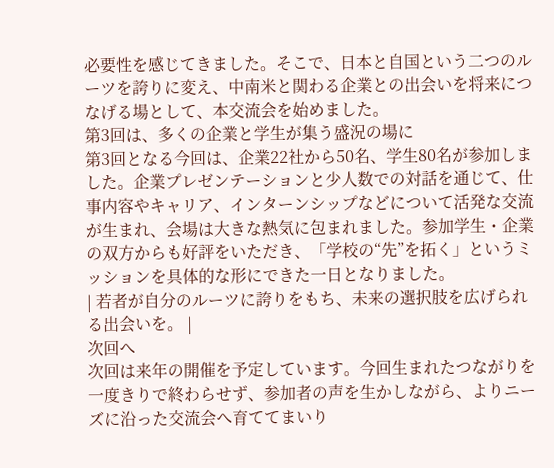必要性を感じてきました。そこで、日本と自国という二つのルーツを誇りに変え、中南米と関わる企業との出会いを将来につなげる場として、本交流会を始めました。
第3回は、多くの企業と学生が集う盛況の場に
第3回となる今回は、企業22社から50名、学生80名が参加しました。企業プレゼンテーションと少人数での対話を通じて、仕事内容やキャリア、インターンシップなどについて活発な交流が生まれ、会場は大きな熱気に包まれました。参加学生・企業の双方からも好評をいただき、「学校の“先”を拓く」というミッションを具体的な形にできた一日となりました。
| 若者が自分のルーツに誇りをもち、未来の選択肢を広げられる出会いを。 |
次回へ
次回は来年の開催を予定しています。今回生まれたつながりを一度きりで終わらせず、参加者の声を生かしながら、よりニーズに沿った交流会へ育ててまいり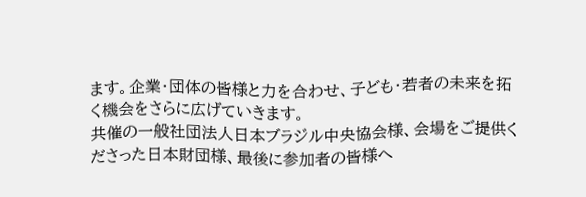ます。企業・団体の皆様と力を合わせ、子ども・若者の未来を拓く機会をさらに広げていきます。
共催の一般社団法人日本ブラジル中央協会様、会場をご提供くださった日本財団様、最後に参加者の皆様へ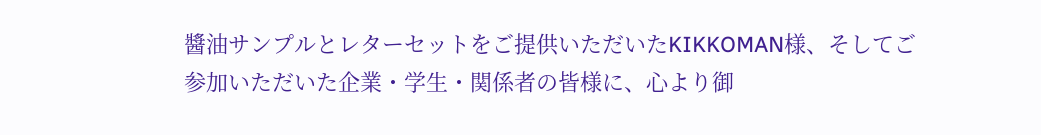醬油サンプルとレターセットをご提供いただいたKIKKOMAN様、そしてご参加いただいた企業・学生・関係者の皆様に、心より御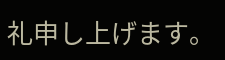礼申し上げます。